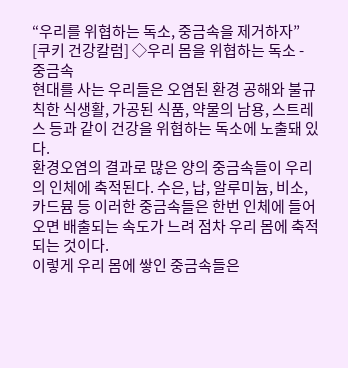“우리를 위협하는 독소, 중금속을 제거하자”
[쿠키 건강칼럼] ◇우리 몸을 위협하는 독소 - 중금속
현대를 사는 우리들은 오염된 환경 공해와 불규칙한 식생활, 가공된 식품, 약물의 남용, 스트레스 등과 같이 건강을 위협하는 독소에 노출돼 있다.
환경오염의 결과로 많은 양의 중금속들이 우리의 인체에 축적된다. 수은, 납, 알루미늄, 비소, 카드뮴 등 이러한 중금속들은 한번 인체에 들어오면 배출되는 속도가 느려 점차 우리 몸에 축적되는 것이다.
이렇게 우리 몸에 쌓인 중금속들은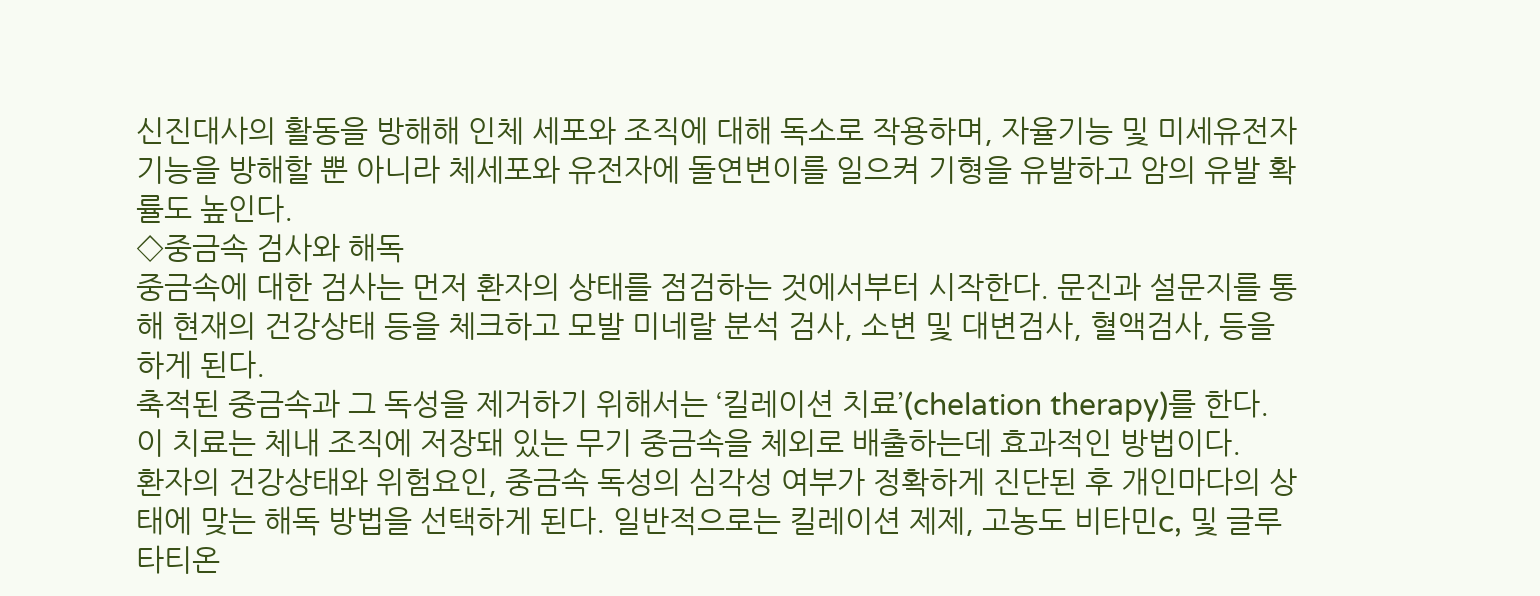신진대사의 활동을 방해해 인체 세포와 조직에 대해 독소로 작용하며, 자율기능 및 미세유전자 기능을 방해할 뿐 아니라 체세포와 유전자에 돌연변이를 일으켜 기형을 유발하고 암의 유발 확률도 높인다.
◇중금속 검사와 해독
중금속에 대한 검사는 먼저 환자의 상태를 점검하는 것에서부터 시작한다. 문진과 설문지를 통해 현재의 건강상태 등을 체크하고 모발 미네랄 분석 검사, 소변 및 대변검사, 혈액검사, 등을 하게 된다.
축적된 중금속과 그 독성을 제거하기 위해서는 ‘킬레이션 치료’(chelation therapy)를 한다. 이 치료는 체내 조직에 저장돼 있는 무기 중금속을 체외로 배출하는데 효과적인 방법이다.
환자의 건강상태와 위험요인, 중금속 독성의 심각성 여부가 정확하게 진단된 후 개인마다의 상태에 맞는 해독 방법을 선택하게 된다. 일반적으로는 킬레이션 제제, 고농도 비타민c, 및 글루타티온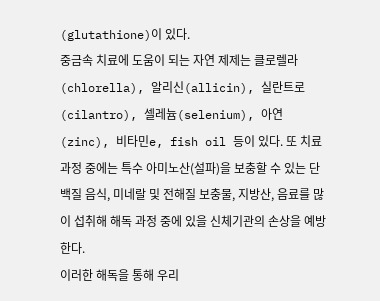(glutathione)이 있다.
중금속 치료에 도움이 되는 자연 제제는 클로렐라(chlorella), 알리신(allicin), 실란트로(cilantro), 셀레늄(selenium), 아연(zinc), 비타민e, fish oil 등이 있다. 또 치료과정 중에는 특수 아미노산(설파)을 보충할 수 있는 단백질 음식, 미네랄 및 전해질 보충물, 지방산, 음료를 많이 섭취해 해독 과정 중에 있을 신체기관의 손상을 예방한다.
이러한 해독을 통해 우리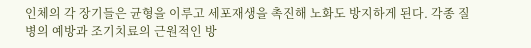인체의 각 장기들은 균형을 이루고 세포재생을 촉진해 노화도 방지하게 된다. 각종 질병의 예방과 조기치료의 근원적인 방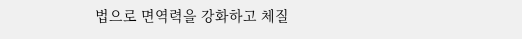법으로 면역력을 강화하고 체질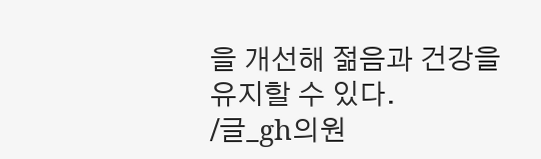을 개선해 젊음과 건강을 유지할 수 있다.
/글_gh의원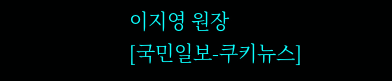이지영 원장
[국민일보-쿠키뉴스]